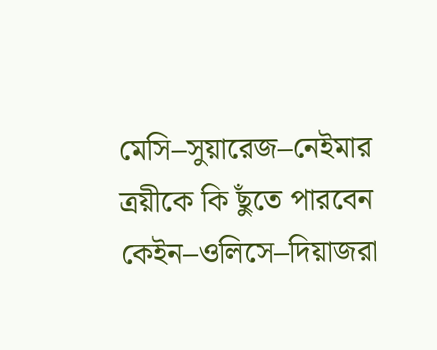মেসি–সুয়ারেজ–নেইমার ত্রয়ীকে কি ছুঁতে পারবেন কেইন–ওলিসে–দিয়াজরা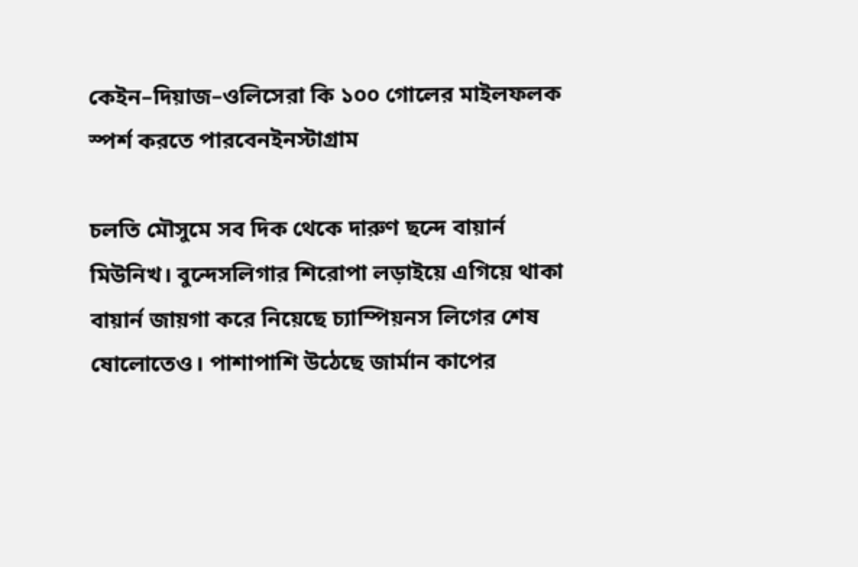কেইন–দিয়াজ–ওলিসেরা কি ১০০ গোলের মাইলফলক স্পর্শ করতে পারবেনইনস্টাগ্রাম

চলতি মৌসুমে সব দিক থেকে দারুণ ছন্দে বায়ার্ন মিউনিখ। বুন্দেসলিগার শিরোপা লড়াইয়ে এগিয়ে থাকা বায়ার্ন জায়গা করে নিয়েছে চ্যাম্পিয়নস লিগের শেষ ষোলোতেও। পাশাপাশি উঠেছে জার্মান কাপের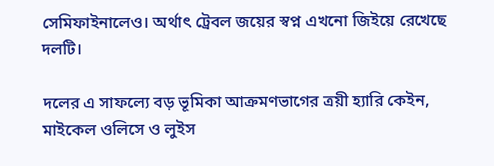সেমিফাইনালেও। অর্থাৎ ট্রেবল জয়ের স্বপ্ন এখনো জিইয়ে রেখেছে দলটি।

দলের এ সাফল্যে বড় ভূমিকা আক্রমণভাগের ত্রয়ী হ্যারি কেইন, মাইকেল ওলিসে ও লুইস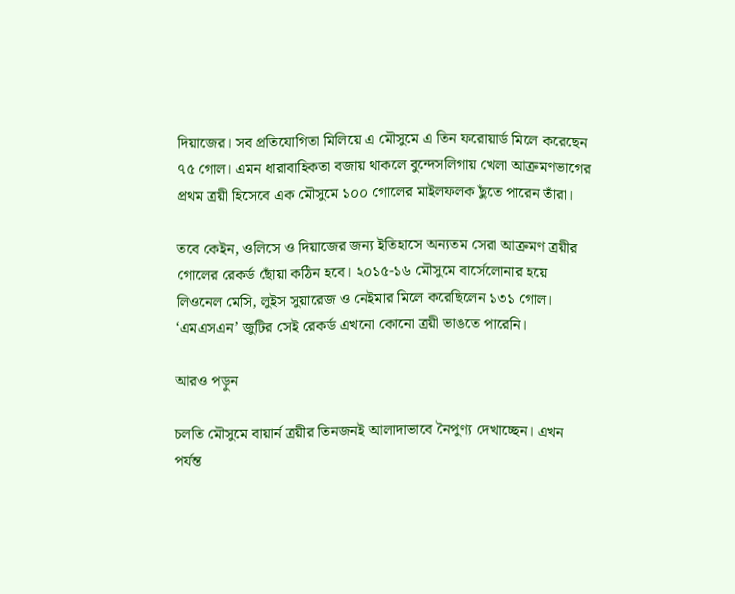দিয়াজের। সব প্রতিযোগিতা মিলিয়ে এ মৌসুমে এ তিন ফরোয়ার্ড মিলে করেছেন ৭৫ গোল। এমন ধারাবাহিকতা বজায় থাকলে বুন্দেসলিগায় খেলা আক্রমণভাগের প্রথম ত্রয়ী হিসেবে এক মৌসুমে ১০০ গোলের মাইলফলক ছুঁতে পারেন তাঁরা।

তবে কেইন, ওলিসে ও দিয়াজের জন্য ইতিহাসে অন্যতম সেরা আক্রমণ ত্রয়ীর গোলের রেকর্ড ছোঁয়া কঠিন হবে। ২০১৫-১৬ মৌসুমে বার্সেলোনার হয়ে লিওনেল মেসি, লুইস সুয়ারেজ ও নেইমার মিলে করেছিলেন ১৩১ গোল। ‘এমএসএন’ জুটির সেই রেকর্ড এখনো কোনো ত্রয়ী ভাঙতে পারেনি।

আরও পড়ুন

চলতি মৌসুমে বায়ার্ন ত্রয়ীর তিনজনই আলাদাভাবে নৈপুণ্য দেখাচ্ছেন। এখন পর্যন্ত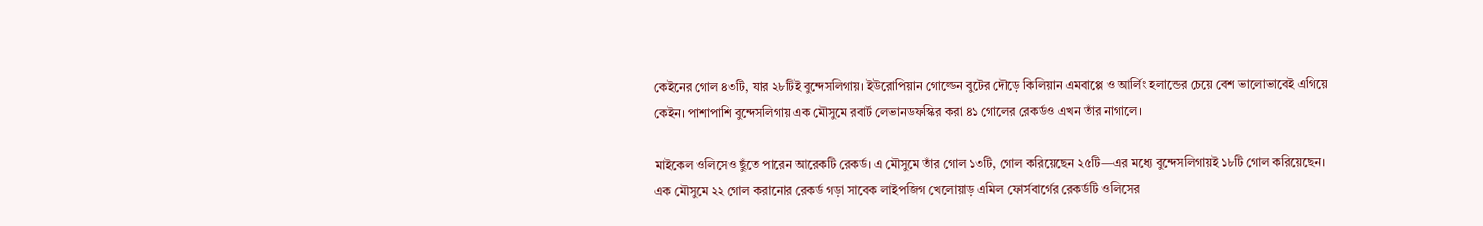কেইনের গোল ৪৩টি, যার ২৮টিই বুন্দেসলিগায়। ইউরোপিয়ান গোল্ডেন বুটের দৌড়ে কিলিয়ান এমবাপ্পে ও আর্লিং হলান্ডের চেয়ে বেশ ভালোভাবেই এগিয়ে কেইন। পাশাপাশি বুন্দেসলিগায় এক মৌসুমে রবার্ট লেভানডফস্কির করা ৪১ গোলের রেকর্ডও এখন তাঁর নাগালে।

মাইকেল ওলিসেও ছুঁতে পারেন আরেকটি রেকর্ড। এ মৌসুমে তাঁর গোল ১৩টি, গোল করিয়েছেন ২৫টি—এর মধ্যে বুন্দেসলিগায়ই ১৮টি গোল করিয়েছেন। এক মৌসুমে ২২ গোল করানোর রেকর্ড গড়া সাবেক লাইপজিগ খেলোয়াড় এমিল ফোর্সবার্গের রেকর্ডটি ওলিসের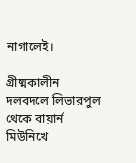নাগালেই।

গ্রীষ্মকালীন দলবদলে লিভারপুল থেকে বায়ার্ন মিউনিখে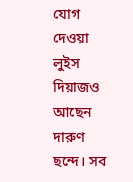যোগ দেওয়া লুইস দিয়াজও আছেন দারুণ ছন্দে। সব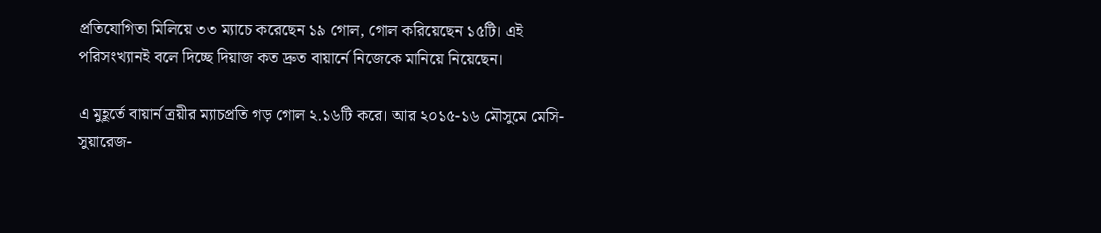প্রতিযোগিতা মিলিয়ে ৩৩ ম্যাচে করেছেন ১৯ গোল, গোল করিয়েছেন ১৫টি। এই পরিসংখ্যানই বলে দিচ্ছে দিয়াজ কত দ্রুত বায়ার্নে নিজেকে মানিয়ে নিয়েছেন।

এ মুহূর্তে বায়ার্ন ত্রয়ীর ম্যাচপ্রতি গড় গোল ২.১৬টি করে। আর ২০১৫-১৬ মৌসুমে মেসি-সুয়ারেজ-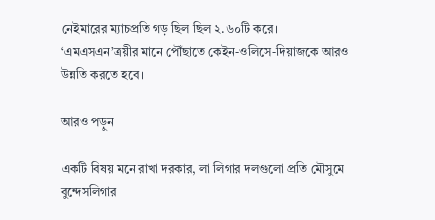নেইমারের ম্যাচপ্রতি গড় ছিল ছিল ২.৬০টি করে। ‘এমএসএন’ত্রয়ীর মানে পৌঁছাতে কেইন-ওলিসে-দিয়াজকে আরও উন্নতি করতে হবে।

আরও পড়ুন

একটি বিষয় মনে রাখা দরকার, লা লিগার দলগুলো প্রতি মৌসুমে বুন্দেসলিগার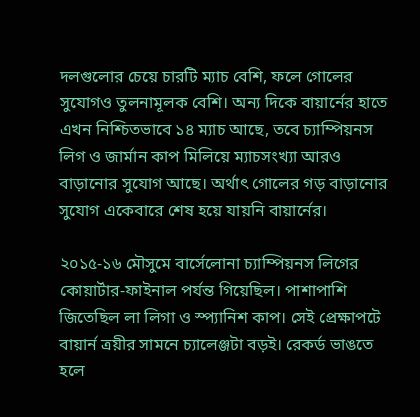দলগুলোর চেয়ে চারটি ম্যাচ বেশি, ফলে গোলের সুযোগও তুলনামূলক বেশি। অন্য দিকে বায়ার্নের হাতে এখন নিশ্চিতভাবে ১৪ ম্যাচ আছে, তবে চ্যাম্পিয়নস লিগ ও জার্মান কাপ মিলিয়ে ম্যাচসংখ্যা আরও বাড়ানোর সুযোগ আছে। অর্থাৎ গোলের গড় বাড়ানোর সুযোগ একেবারে শেষ হয়ে যায়নি বায়ার্নের।

২০১৫-১৬ মৌসুমে বার্সেলোনা চ্যাম্পিয়নস লিগের কোয়ার্টার-ফাইনাল পর্যন্ত গিয়েছিল। পাশাপাশি জিতেছিল লা লিগা ও স্প্যানিশ কাপ। সেই প্রেক্ষাপটে বায়ার্ন ত্রয়ীর সামনে চ্যালেঞ্জটা বড়ই। রেকর্ড ভাঙতে হলে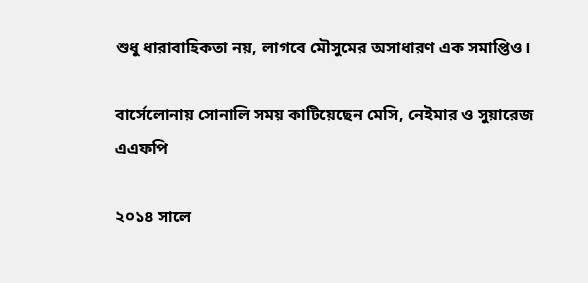শুধু ধারাবাহিকতা নয়, লাগবে মৌসুমের অসাধারণ এক সমাপ্তিও।

বার্সেলোনায় সোনালি সময় কাটিয়েছেন মেসি, নেইমার ও সুয়ারেজ
এএফপি

২০১৪ সালে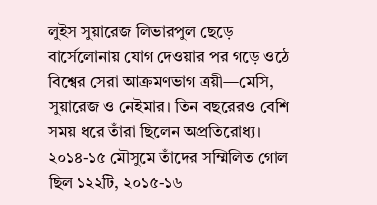লুইস সুয়ারেজ লিভারপুল ছেড়ে বার্সেলোনায় যোগ দেওয়ার পর গড়ে ওঠে বিশ্বের সেরা আক্রমণভাগ ত্রয়ী—মেসি, সুয়ারেজ ও নেইমার। তিন বছরেরও বেশি সময় ধরে তাঁরা ছিলেন অপ্রতিরোধ্য। ২০১৪-১৫ মৌসুমে তাঁদের সম্মিলিত গোল ছিল ১২২টি, ২০১৫-১৬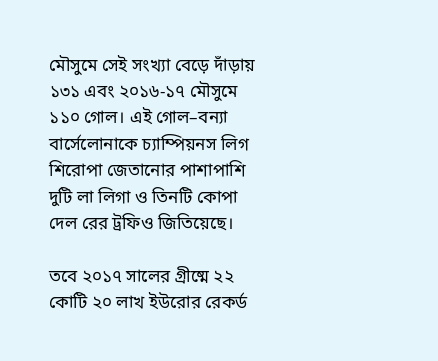মৌসুমে সেই সংখ্যা বেড়ে দাঁড়ায় ১৩১ এবং ২০১৬-১৭ মৌসুমে ১১০ গোল। এই গোল–বন্যা বার্সেলোনাকে চ্যাম্পিয়নস লিগ শিরোপা জেতানোর পাশাপাশি দুটি লা লিগা ও তিনটি কোপা দেল রের ট্রফিও জিতিয়েছে।

তবে ২০১৭ সালের গ্রীষ্মে ২২ কোটি ২০ লাখ ইউরোর রেকর্ড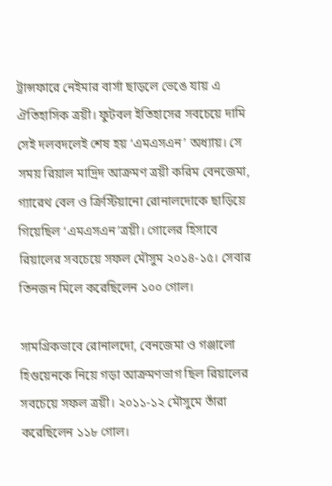ট্রান্সফারে নেইমার বার্সা ছাড়লে ভেঙে যায় এ ঐতিহাসিক ত্রয়ী। ফুটবল ইতিহাসের সবচেয়ে দামি সেই দলবদলেই শেষ হয় ‘এমএসএন’ অধ্যায়। সে সময় রিয়াল মাদ্রিদ আক্রমণ ত্রয়ী করিম বেনজেমা, গ্যারেথ বেল ও ক্রিস্টিয়ানো রোনালদোকে ছাড়িয়ে গিয়েছিল ‘এমএসএন’ত্রয়ী। গোলের হিসাবে রিয়ালের সবচেয়ে সফল মৌসুম ২০১৪-১৫। সেবার তিনজন মিলে করেছিলেন ১০০ গোল।

সামগ্রিকভাবে রোনালদো, বেনজেমা ও গঞ্জালো হিগুয়েনকে নিয়ে গড়া আক্রমণভাগ ছিল রিয়ালের সবচেয়ে সফল ত্রয়ী। ২০১১-১২ মৌসুমে তাঁরা করেছিলেন ১১৮ গোল।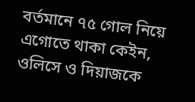বর্তমানে ৭৫ গোল নিয়ে এগোতে থাকা কেইন, ওলিসে ও দিয়াজকে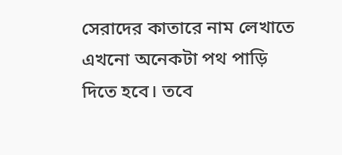সেরাদের কাতারে নাম লেখাতে এখনো অনেকটা পথ পাড়ি দিতে হবে। তবে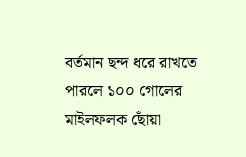বর্তমান ছন্দ ধরে রাখতে পারলে ১০০ গোলের মাইলফলক ছোঁয়া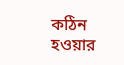কঠিন হওয়ার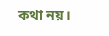কথা নয়।